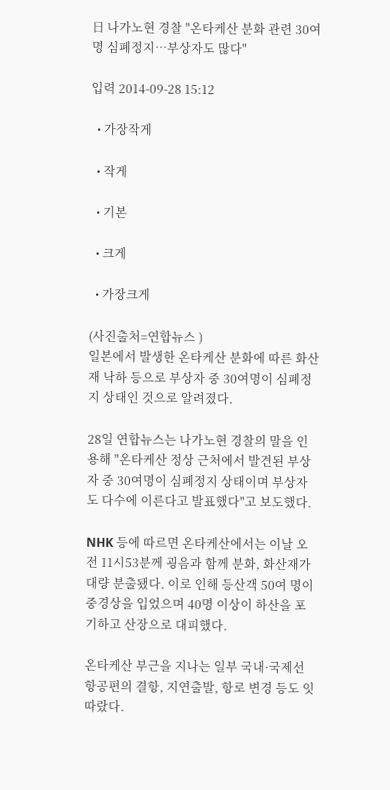日 나가노현 경찰 "온타케산 분화 관련 30여명 심폐정지…부상자도 많다"

입력 2014-09-28 15:12

  • 가장작게

  • 작게

  • 기본

  • 크게

  • 가장크게

(사진출처=연합뉴스 )
일본에서 발생한 온타케산 분화에 따른 화산재 낙하 등으로 부상자 중 30여명이 심폐정지 상태인 것으로 알려졌다.

28일 연합뉴스는 나가노현 경찰의 말을 인용해 "온타케산 정상 근처에서 발견된 부상자 중 30여명이 심폐정지 상태이며 부상자도 다수에 이른다고 발표했다"고 보도했다.

NHK 등에 따르면 온타케산에서는 이날 오전 11시53분께 굉음과 함께 분화, 화산재가 대량 분출됐다. 이로 인해 등산객 50여 명이 중경상을 입었으며 40명 이상이 하산을 포기하고 산장으로 대피했다.

온타케산 부근을 지나는 일부 국내·국제선 항공편의 결항, 지연출발, 항로 변경 등도 잇따랐다.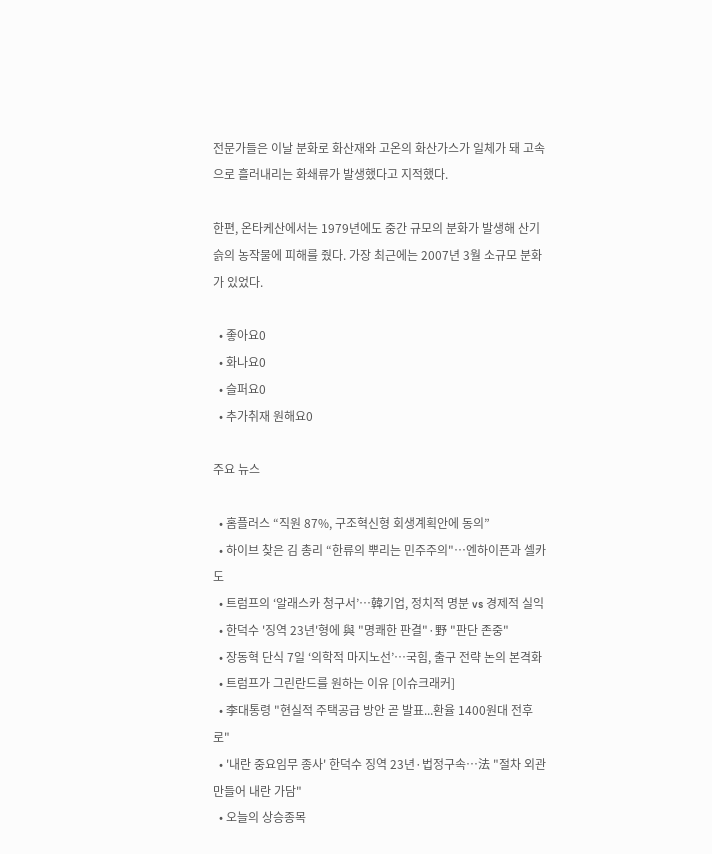전문가들은 이날 분화로 화산재와 고온의 화산가스가 일체가 돼 고속으로 흘러내리는 화쇄류가 발생했다고 지적했다.

한편, 온타케산에서는 1979년에도 중간 규모의 분화가 발생해 산기슭의 농작물에 피해를 줬다. 가장 최근에는 2007년 3월 소규모 분화가 있었다.

  • 좋아요0
  • 화나요0
  • 슬퍼요0
  • 추가취재 원해요0

주요 뉴스

  • 홈플러스 “직원 87%, 구조혁신형 회생계획안에 동의”
  • 하이브 찾은 김 총리 “한류의 뿌리는 민주주의"⋯엔하이픈과 셀카도
  • 트럼프의 ‘알래스카 청구서’…韓기업, 정치적 명분 vs 경제적 실익
  • 한덕수 '징역 23년'형에 與 "명쾌한 판결"·野 "판단 존중"
  • 장동혁 단식 7일 ‘의학적 마지노선’…국힘, 출구 전략 논의 본격화
  • 트럼프가 그린란드를 원하는 이유 [이슈크래커]
  • 李대통령 "현실적 주택공급 방안 곧 발표...환율 1400원대 전후로"
  • '내란 중요임무 종사' 한덕수 징역 23년·법정구속…法 "절차 외관 만들어 내란 가담"
  • 오늘의 상승종목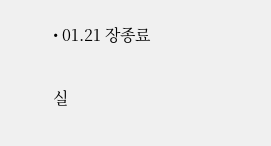• 01.21 장종료

실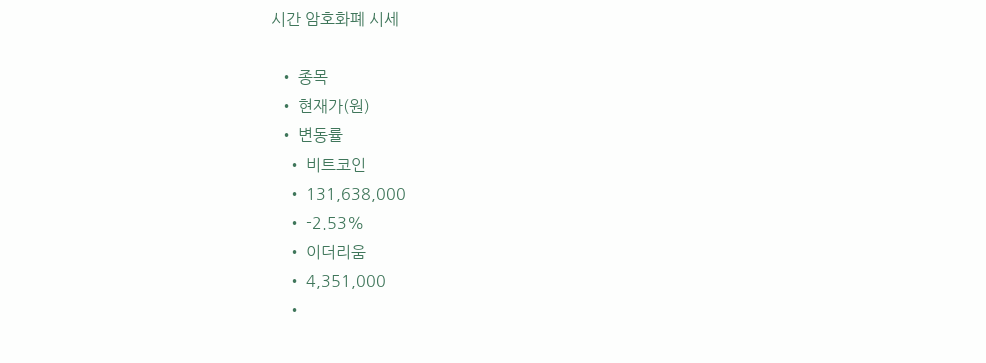시간 암호화폐 시세

  • 종목
  • 현재가(원)
  • 변동률
    • 비트코인
    • 131,638,000
    • -2.53%
    • 이더리움
    • 4,351,000
    •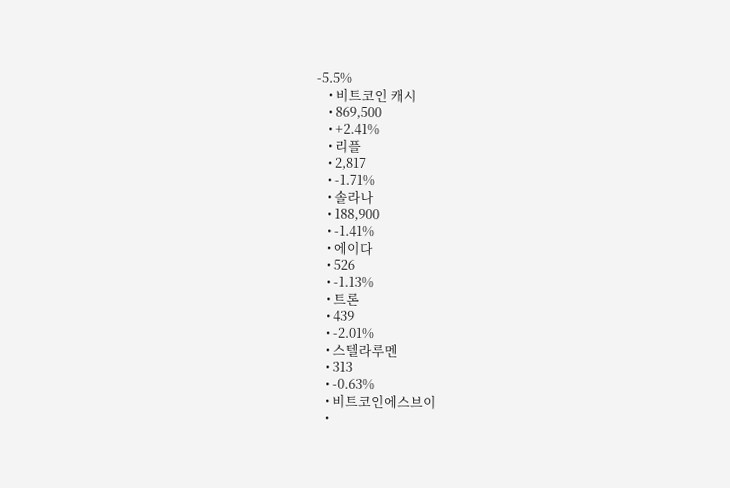-5.5%
    • 비트코인 캐시
    • 869,500
    • +2.41%
    • 리플
    • 2,817
    • -1.71%
    • 솔라나
    • 188,900
    • -1.41%
    • 에이다
    • 526
    • -1.13%
    • 트론
    • 439
    • -2.01%
    • 스텔라루멘
    • 313
    • -0.63%
    • 비트코인에스브이
    •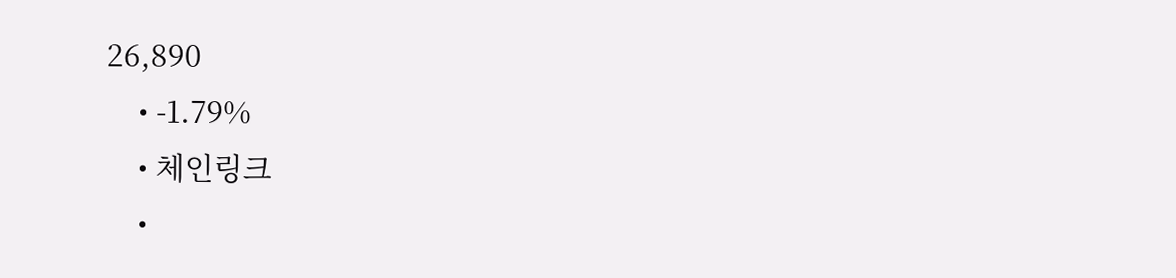26,890
    • -1.79%
    • 체인링크
    •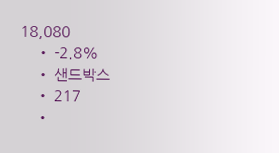18,080
    • -2.8%
    • 샌드박스
    • 217
    •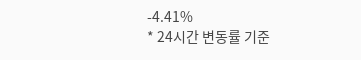-4.41%
* 24시간 변동률 기준